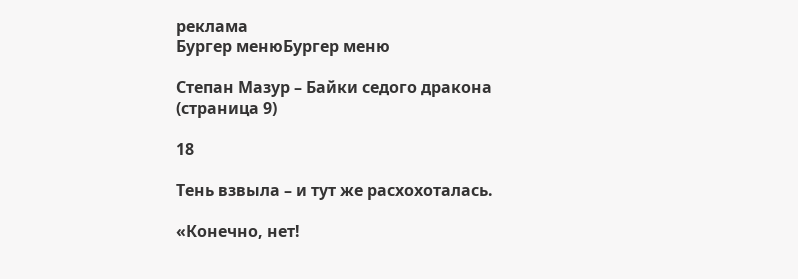реклама
Бургер менюБургер меню

Степан Мазур – Байки седого дракона (страница 9)

18

Тень взвыла – и тут же расхохоталась.

«Конечно, нет!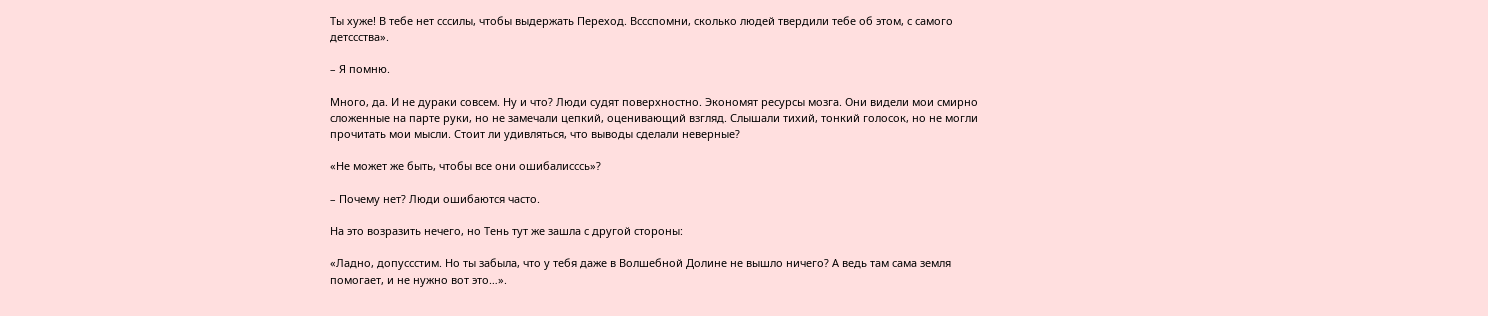Ты хуже! В тебе нет сссилы, чтобы выдержать Переход. Вссспомни, сколько людей твердили тебе об этом, с самого детссства».

– Я помню.

Много, да. И не дураки совсем. Ну и что? Люди судят поверхностно. Экономят ресурсы мозга. Они видели мои смирно сложенные на парте руки, но не замечали цепкий, оценивающий взгляд. Слышали тихий, тонкий голосок, но не могли прочитать мои мысли. Стоит ли удивляться, что выводы сделали неверные?

«Не может же быть, чтобы все они ошибалисссь»?

– Почему нет? Люди ошибаются часто.

На это возразить нечего, но Тень тут же зашла с другой стороны:

«Ладно, допуссстим. Но ты забыла, что у тебя даже в Волшебной Долине не вышло ничего? А ведь там сама земля помогает, и не нужно вот это…».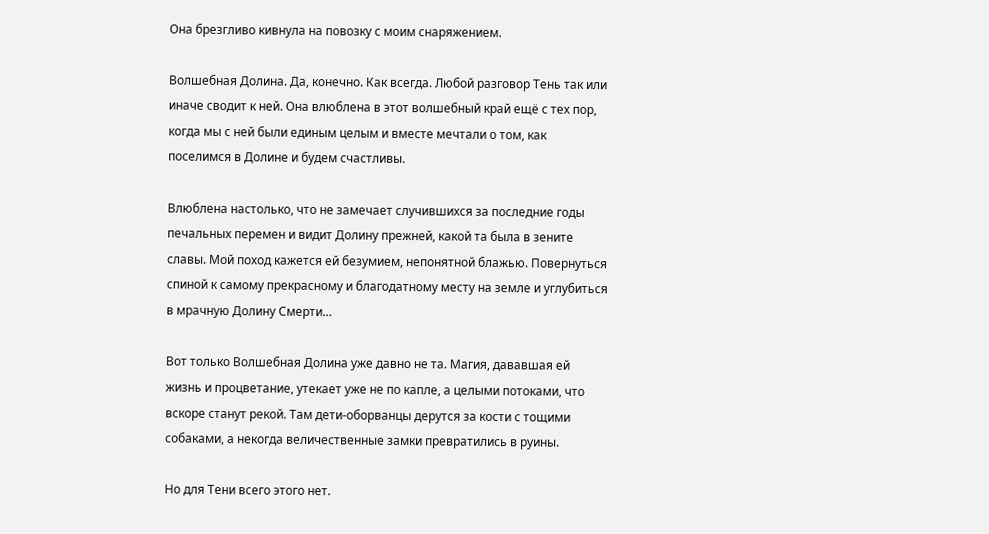Она брезгливо кивнула на повозку с моим снаряжением.

Волшебная Долина. Да, конечно. Как всегда. Любой разговор Тень так или иначе сводит к ней. Она влюблена в этот волшебный край ещё с тех пор, когда мы с ней были единым целым и вместе мечтали о том, как поселимся в Долине и будем счастливы.

Влюблена настолько, что не замечает случившихся за последние годы печальных перемен и видит Долину прежней, какой та была в зените славы. Мой поход кажется ей безумием, непонятной блажью. Повернуться спиной к самому прекрасному и благодатному месту на земле и углубиться в мрачную Долину Смерти…

Вот только Волшебная Долина уже давно не та. Магия, дававшая ей жизнь и процветание, утекает уже не по капле, а целыми потоками, что вскоре станут рекой. Там дети-оборванцы дерутся за кости с тощими собаками, а некогда величественные замки превратились в руины.

Но для Тени всего этого нет.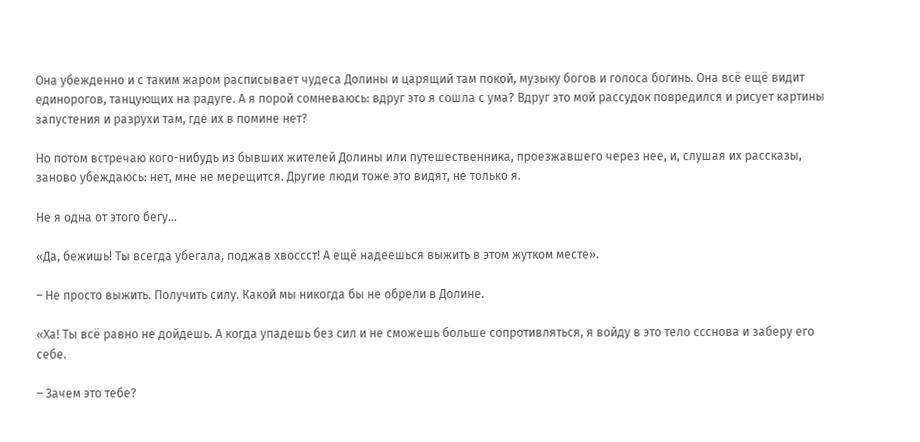Она убежденно и с таким жаром расписывает чудеса Долины и царящий там покой, музыку богов и голоса богинь. Она всё ещё видит единорогов, танцующих на радуге. А я порой сомневаюсь: вдруг это я сошла с ума? Вдруг это мой рассудок повредился и рисует картины запустения и разрухи там, где их в помине нет?

Но потом встречаю кого-нибудь из бывших жителей Долины или путешественника, проезжавшего через нее, и, слушая их рассказы, заново убеждаюсь: нет, мне не мерещится. Другие люди тоже это видят, не только я.

Не я одна от этого бегу…

«Да, бежишь! Ты всегда убегала, поджав хвоссст! А ещё надеешься выжить в этом жутком месте».

– Не просто выжить. Получить силу. Какой мы никогда бы не обрели в Долине.

«Ха! Ты всё равно не дойдешь. А когда упадешь без сил и не сможешь больше сопротивляться, я войду в это тело ссснова и заберу его себе.

– Зачем это тебе?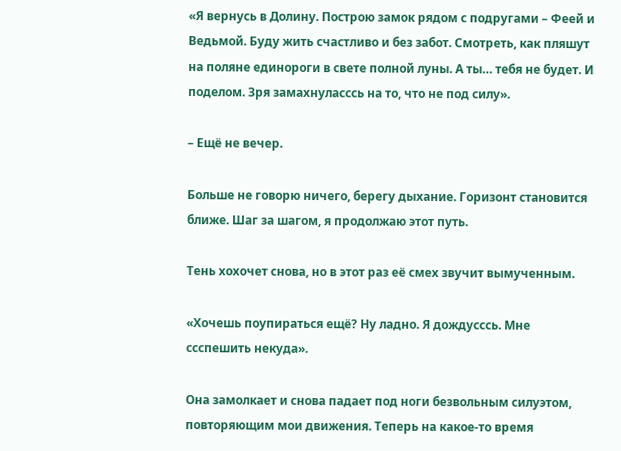«Я вернусь в Долину. Построю замок рядом с подругами – Феей и Ведьмой. Буду жить счастливо и без забот. Смотреть, как пляшут на поляне единороги в свете полной луны. А ты… тебя не будет. И поделом. Зря замахнуласссь на то, что не под силу».

– Ещё не вечер.

Больше не говорю ничего, берегу дыхание. Горизонт становится ближе. Шаг за шагом, я продолжаю этот путь.

Тень хохочет снова, но в этот раз её смех звучит вымученным.

«Хочешь поупираться ещё? Ну ладно. Я дождусссь. Мне ссспешить некуда».

Она замолкает и снова падает под ноги безвольным силуэтом, повторяющим мои движения. Теперь на какое-то время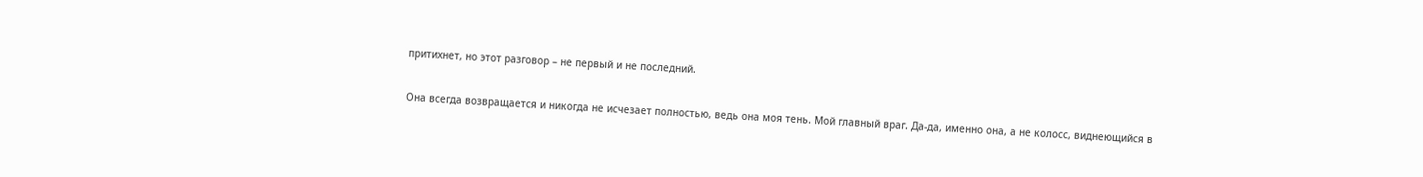притихнет, но этот разговор – не первый и не последний.

Она всегда возвращается и никогда не исчезает полностью, ведь она моя тень. Мой главный враг. Да-да, именно она, а не колосс, виднеющийся в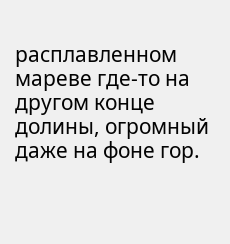расплавленном мареве где-то на другом конце долины, огромный даже на фоне гор.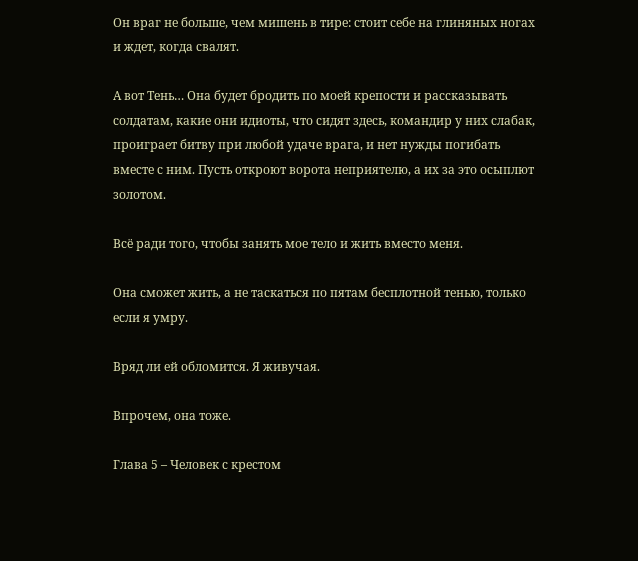Он враг не больше, чем мишень в тире: стоит себе на глиняных ногах и ждет, когда свалят.

А вот Тень… Она будет бродить по моей крепости и рассказывать солдатам, какие они идиоты, что сидят здесь, командир у них слабак, проиграет битву при любой удаче врага, и нет нужды погибать вместе с ним. Пусть откроют ворота неприятелю, а их за это осыплют золотом.

Всё ради того, чтобы занять мое тело и жить вместо меня.

Она сможет жить, а не таскаться по пятам бесплотной тенью, только если я умру.

Вряд ли ей обломится. Я живучая.

Впрочем, она тоже.

Глава 5 – Человек с крестом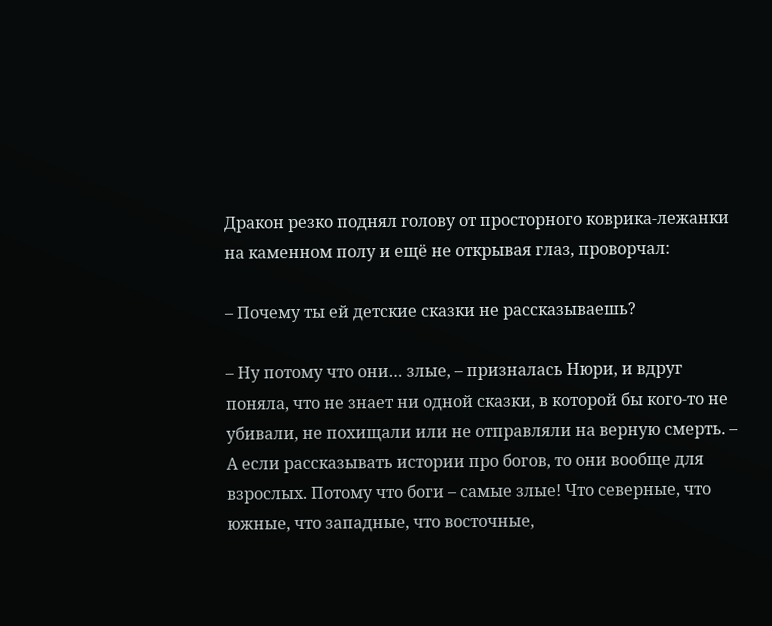Дракон резко поднял голову от просторного коврика-лежанки на каменном полу и ещё не открывая глаз, проворчал:

– Почему ты ей детские сказки не рассказываешь?

– Ну потому что они… злые, – призналась Нюри, и вдруг поняла, что не знает ни одной сказки, в которой бы кого-то не убивали, не похищали или не отправляли на верную смерть. – А если рассказывать истории про богов, то они вообще для взрослых. Потому что боги – самые злые! Что северные, что южные, что западные, что восточные,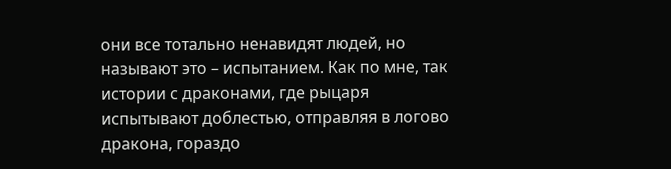они все тотально ненавидят людей, но называют это – испытанием. Как по мне, так истории с драконами, где рыцаря испытывают доблестью, отправляя в логово дракона, гораздо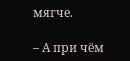мягче.

– А при чём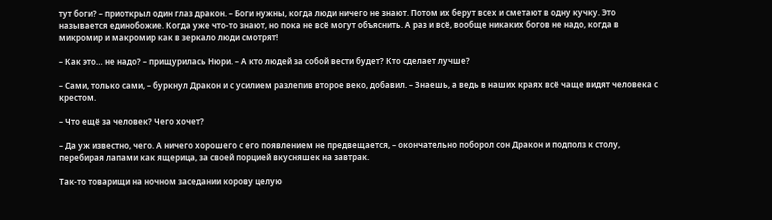тут боги? – приоткрыл один глаз дракон. – Боги нужны, когда люди ничего не знают. Потом их берут всех и сметают в одну кучку. Это называется единобожие. Когда уже что-то знают, но пока не всё могут объяснить. А раз и всё, вообще никаких богов не надо, когда в микромир и макромир как в зеркало люди смотрят!

– Как это… не надо? – прищурилась Нюри. – А кто людей за собой вести будет? Кто сделает лучше?

– Сами, только сами, – буркнул Дракон и с усилием разлепив второе веко, добавил. – Знаешь, а ведь в наших краях всё чаще видят человека с крестом.

– Что ещё за человек? Чего хочет?

– Да уж известно, чего. А ничего хорошего с его появлением не предвещается, – окончательно поборол сон Дракон и подполз к столу, перебирая лапами как ящерица, за своей порцией вкусняшек на завтрак.

Так-то товарищи на ночном заседании корову целую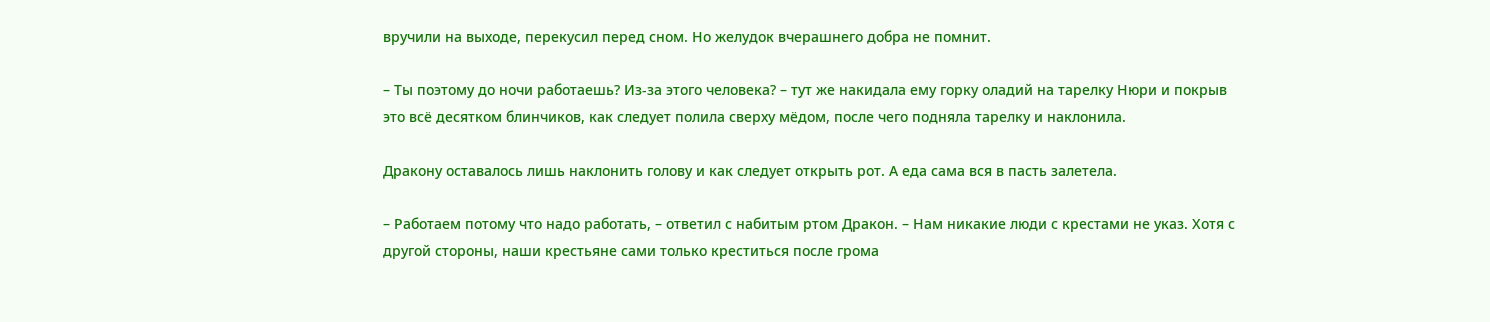вручили на выходе, перекусил перед сном. Но желудок вчерашнего добра не помнит.

– Ты поэтому до ночи работаешь? Из-за этого человека? – тут же накидала ему горку оладий на тарелку Нюри и покрыв это всё десятком блинчиков, как следует полила сверху мёдом, после чего подняла тарелку и наклонила.

Дракону оставалось лишь наклонить голову и как следует открыть рот. А еда сама вся в пасть залетела.

– Работаем потому что надо работать, – ответил с набитым ртом Дракон. – Нам никакие люди с крестами не указ. Хотя с другой стороны, наши крестьяне сами только креститься после грома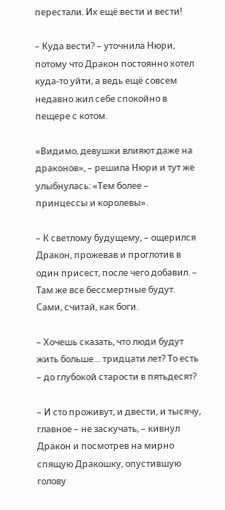перестали. Их ещё вести и вести!

– Куда вести? – уточнила Нюри, потому что Дракон постоянно хотел куда-то уйти, а ведь ещё совсем недавно жил себе спокойно в пещере с котом.

«Видимо, девушки влияют даже на драконов», – решила Нюри и тут же улыбнулась: «Тем более – принцессы и королевы».

– К светлому будущему, – ощерился Дракон, прожевав и проглотив в один присест, после чего добавил. – Там же все бессмертные будут. Сами, считай, как боги.

– Хочешь сказать, что люди будут жить больше… тридцати лет? То есть – до глубокой старости в пятьдесят?

– И сто проживут, и двести, и тысячу, главное – не заскучать, – кивнул Дракон и посмотрев на мирно спящую Дракошку, опустившую голову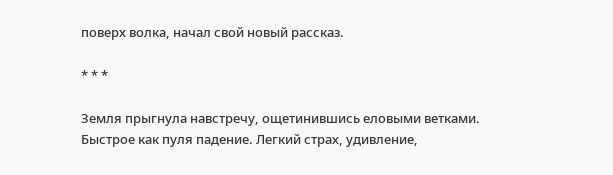поверх волка, начал свой новый рассказ.

* * *

Земля прыгнула навстречу, ощетинившись еловыми ветками. Быстрое как пуля падение. Легкий страх, удивление,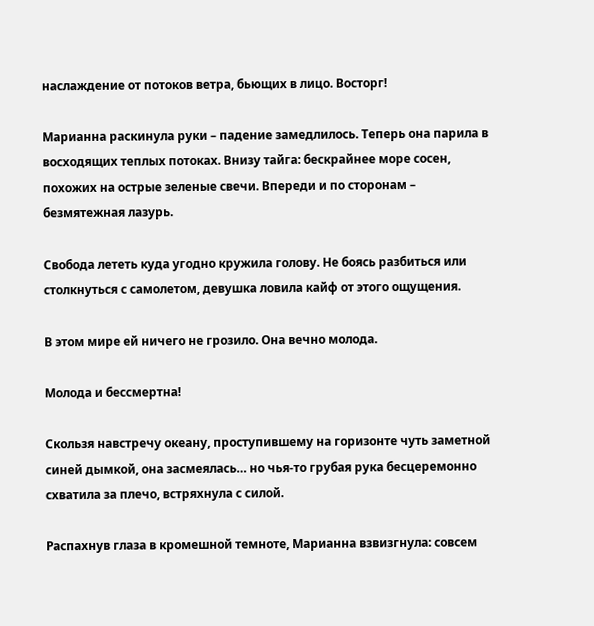наслаждение от потоков ветра, бьющих в лицо. Восторг!

Марианна раскинула руки – падение замедлилось. Теперь она парила в восходящих теплых потоках. Внизу тайга: бескрайнее море сосен, похожих на острые зеленые свечи. Впереди и по сторонам – безмятежная лазурь.

Свобода лететь куда угодно кружила голову. Не боясь разбиться или столкнуться с самолетом, девушка ловила кайф от этого ощущения.

В этом мире ей ничего не грозило. Она вечно молода.

Молода и бессмертна!

Скользя навстречу океану, проступившему на горизонте чуть заметной синей дымкой, она засмеялась… но чья-то грубая рука бесцеремонно схватила за плечо, встряхнула с силой.

Распахнув глаза в кромешной темноте, Марианна взвизгнула: совсем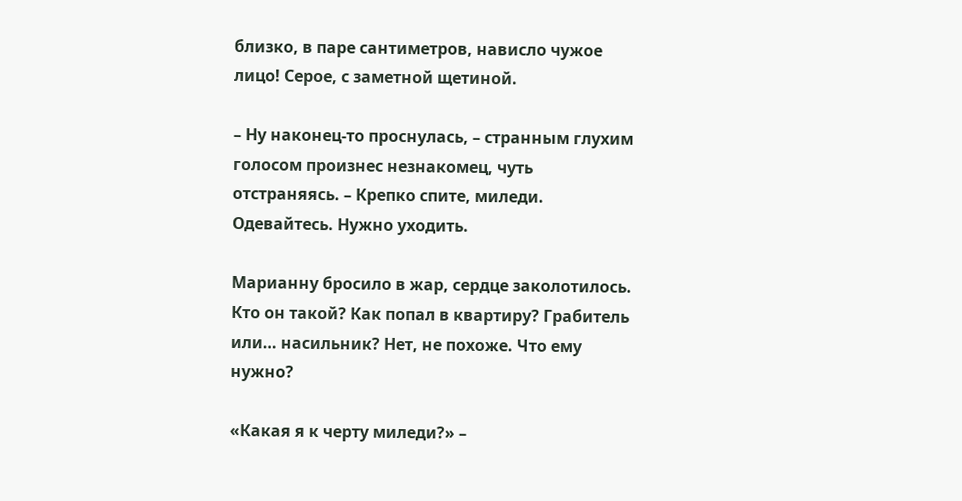близко, в паре сантиметров, нависло чужое лицо! Серое, с заметной щетиной.

– Ну наконец-то проснулась, – странным глухим голосом произнес незнакомец, чуть отстраняясь. – Крепко спите, миледи. Одевайтесь. Нужно уходить.

Марианну бросило в жар, сердце заколотилось. Кто он такой? Как попал в квартиру? Грабитель или… насильник? Нет, не похоже. Что ему нужно?

«Какая я к черту миледи?» –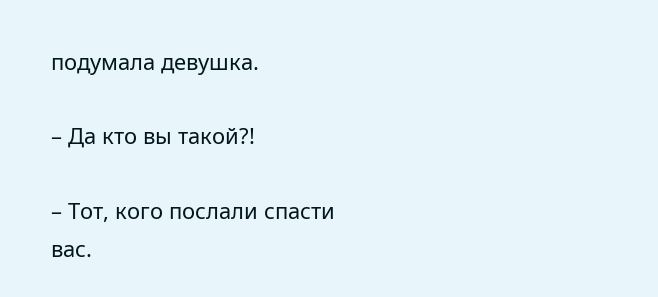подумала девушка.

– Да кто вы такой?!

– Тот, кого послали спасти вас.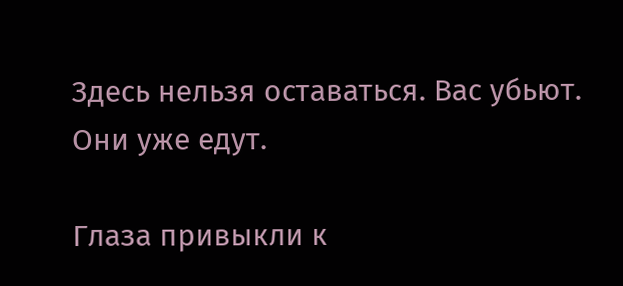Здесь нельзя оставаться. Вас убьют. Они уже едут.

Глаза привыкли к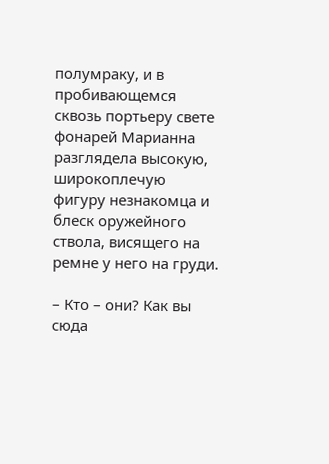полумраку, и в пробивающемся сквозь портьеру свете фонарей Марианна разглядела высокую, широкоплечую фигуру незнакомца и блеск оружейного ствола, висящего на ремне у него на груди.

– Кто – они? Как вы сюда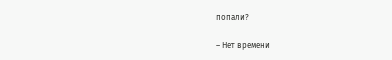попали?

– Нет времени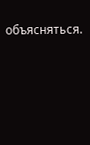объясняться.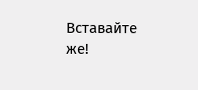Вставайте же!